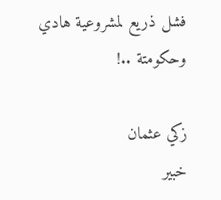فشل ذريع لمشروعية هادي وحكومتة ..!

زكي عثمان
خبير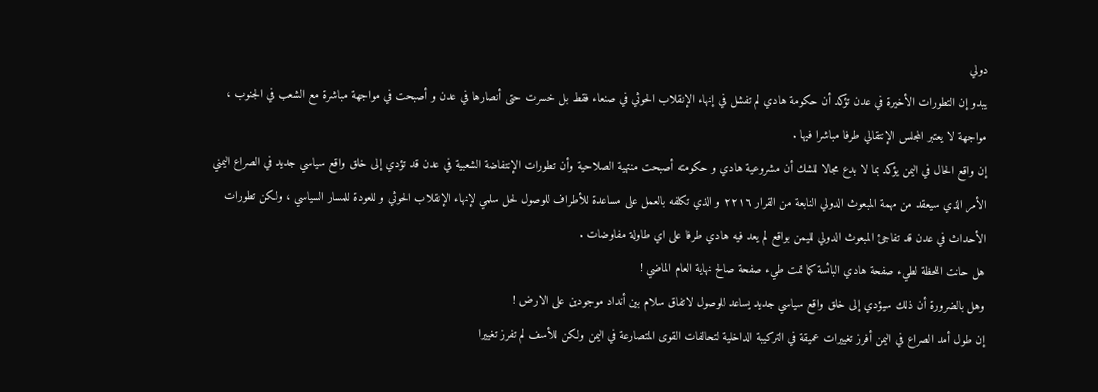دولي
يبدو إن التطورات الأخيرة في عدن تؤكد أن حكومة هادي لم تفشل في إنهاء الإنقلاب الحوثي في صنعاء فقط بل خسرت حتى أنصارها في عدن و أصبحت في مواجهة مباشرة مع الشعب في الجنوب ، مواجهة لا يعتبر المجلس الإنتقالي طرفا مباشرا فيها .
إن واقع الحال في اليمن يؤكد بما لا بدع مجالا للشك أن مشروعية هادي و حكومته أصبحت منتهية الصلاحية وأن تطورات الإنتفاضة الشعبية في عدن قد تؤدي إلى خلق واقع سياسي جديد في الصراع اليمني الأمر الذي سيعقد من مهمة المبعوث الدولي النابعة من القرار ٢٢١٦ و الذي تكلفه بالعمل على مساعدة للأطراف للوصول لحل سلمي لإنهاء الإنقلاب الحوثي و للعودة للمسار السياسي ، ولكن تطورات الأحداث في عدن قد تفاجئ المبعوث الدولي لليمن بواقع لم يعد فيه هادي طرفا على اي طاولة مفاوضات .
هل حانت اللحظة لطيء صفحة هادي البائسة كما تمت طيء صفحة صالح نهاية العام الماضي !
وهل بالضرورة أن ذلك سيؤدي إلى خلق واقع سياسي جديد يساعد للوصول لاتفاق سلام بين أنداد موجودين على الارض !
إن طول أمد الصراع في اليمن أفرز تغييرات عميقة في التركيبة الداخلية لتحالفات القوى المتصارعة في اليمن ولكن للأسف لم تفرز تغييرا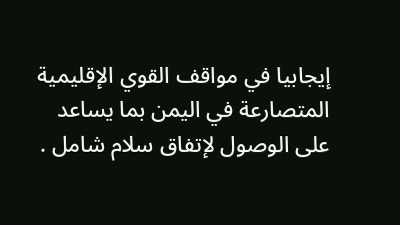إيجابيا في مواقف القوي الإقليمية المتصارعة في اليمن بما يساعد على الوصول لإتفاق سلام شامل .